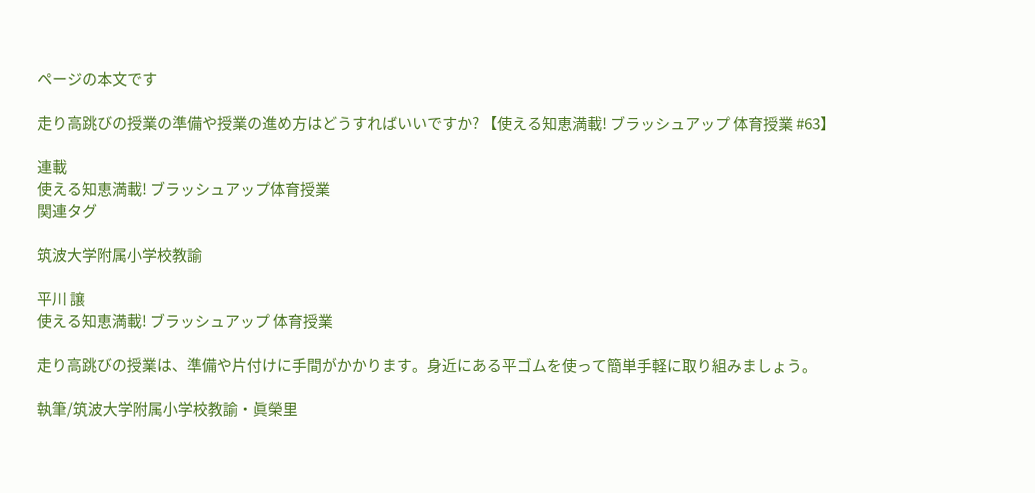ページの本文です

走り高跳びの授業の準備や授業の進め方はどうすればいいですか? 【使える知恵満載! ブラッシュアップ 体育授業 #63】

連載
使える知恵満載! ブラッシュアップ体育授業
関連タグ

筑波大学附属小学校教諭

平川 譲
使える知恵満載! ブラッシュアップ 体育授業

走り高跳びの授業は、準備や片付けに手間がかかります。身近にある平ゴムを使って簡単手軽に取り組みましょう。

執筆/筑波大学附属小学校教諭・眞榮里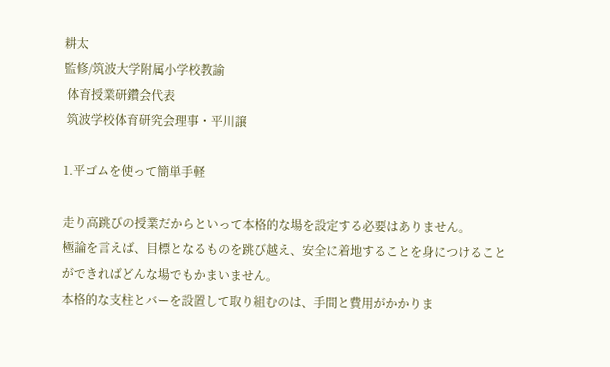耕太
監修/筑波大学附属小学校教諭
 体育授業研鑽会代表
 筑波学校体育研究会理事・平川譲

1.平ゴムを使って簡単手軽

走り高跳びの授業だからといって本格的な場を設定する必要はありません。
極論を言えば、目標となるものを跳び越え、安全に着地することを身につけることができればどんな場でもかまいません。
本格的な支柱とバーを設置して取り組むのは、手間と費用がかかりま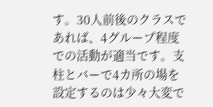す。30人前後のクラスであれば、4グループ程度での活動が適当です。支柱とバーで4カ所の場を設定するのは少々大変で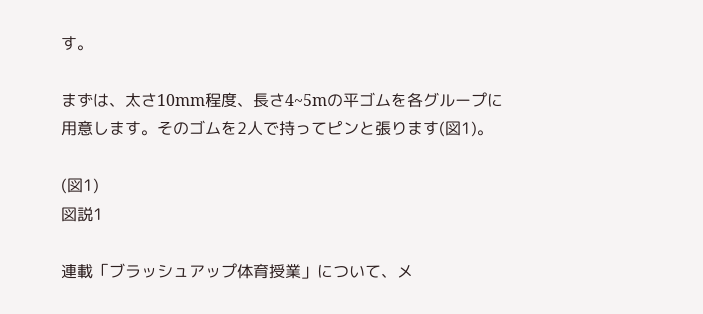す。

まずは、太さ10mm程度、長さ4~5mの平ゴムを各グループに用意します。そのゴムを2人で持ってピンと張ります(図1)。

(図1)
図説1

連載「ブラッシュアップ体育授業」について、メ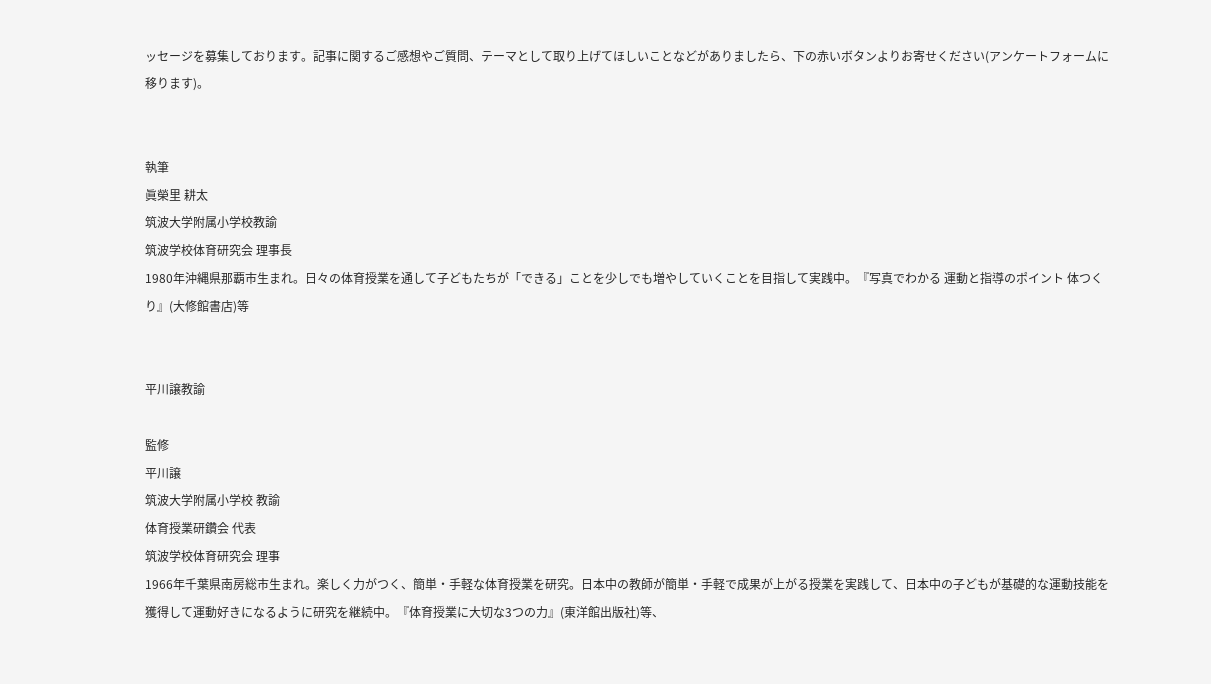ッセージを募集しております。記事に関するご感想やご質問、テーマとして取り上げてほしいことなどがありましたら、下の赤いボタンよりお寄せください(アンケートフォームに移ります)。


執筆
眞榮里 耕太
筑波大学附属小学校教諭
筑波学校体育研究会 理事長
1980年沖縄県那覇市生まれ。日々の体育授業を通して子どもたちが「できる」ことを少しでも増やしていくことを目指して実践中。『写真でわかる 運動と指導のポイント 体つくり』(大修館書店)等


平川譲教諭

監修
平川譲
筑波大学附属小学校 教諭
体育授業研鑽会 代表
筑波学校体育研究会 理事
1966年千葉県南房総市生まれ。楽しく力がつく、簡単・手軽な体育授業を研究。日本中の教師が簡単・手軽で成果が上がる授業を実践して、日本中の子どもが基礎的な運動技能を獲得して運動好きになるように研究を継続中。『体育授業に大切な3つの力』(東洋館出版社)等、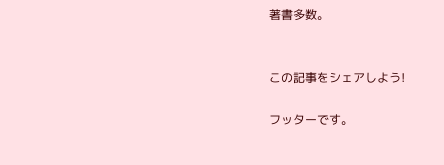著書多数。


この記事をシェアしよう!

フッターです。